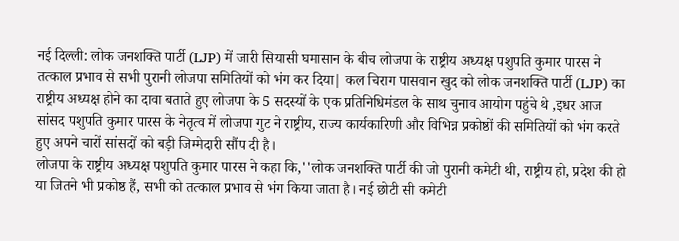नई दिल्ली: लोक जनशक्ति पार्टी (LJP) में जारी सियासी घमासान के बीच लोजपा के राष्ट्रीय अध्यक्ष पशुपति कुमार पारस ने तत्काल प्रभाव से सभी पुरानी लोजपा समितियों को भंग कर दिया| कल चिराग पासवान खुद को लोक जनशक्ति पार्टी (LJP) का राष्ट्रीय अध्यक्ष होने का दावा बताते हुए लोजपा के 5 सदस्यों के एक प्रतिनिधिमंडल के साथ चुनाव आयोग पहुंचे थे ,इधर आज सांसद पशुपति कुमार पारस के नेतृत्व में लोजपा गुट ने राष्ट्रीय, राज्य कार्यकारिणी और विभिन्न प्रकोष्ठों की समितियों को भंग करते हुए अपने चारों सांसदों को बड़ी जिम्मेदारी सौंप दी है।
लोजपा के राष्ट्रीय अध्यक्ष पशुपति कुमार पारस ने कहा कि,''लोक जनशक्ति पार्टी की जो पुरानी कमेटी थी, राष्ट्रीय हो, प्रदेश की हो या जितने भी प्रकोष्ठ हैं, सभी को तत्काल प्रभाव से भंग किया जाता है। नई छोटी सी कमेटी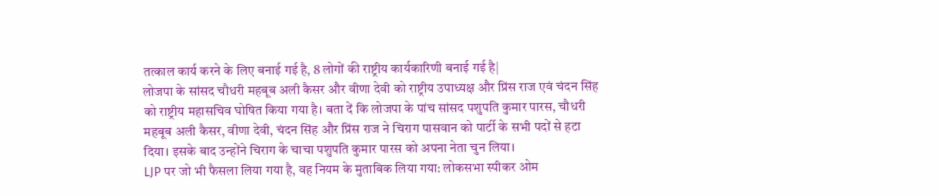तत्काल कार्य करने के लिए बनाई गई है, 8 लोगों की राष्ट्रीय कार्यकारिणी बनाई गई है|
लोजपा के सांसद चौधरी महबूब अली कैसर और वीणा देवी को राष्ट्रीय उपाध्यक्ष और प्रिंस राज एवं चंदन सिंह को राष्ट्रीय महासचिव घोषित किया गया है। बता दें कि लोजपा के पांच सांसद पशुपति कुमार पारस, चौधरी महबूब अली कैसर, वीणा देवी, चंदन सिंह और प्रिंस राज ने चिराग पासवान को पार्टी के सभी पदों से हटा दिया। इसके बाद उन्होंने चिराग के चाचा पशुपति कुमार पारस को अपना नेता चुन लिया।
LJP पर जो भी फैसला लिया गया है, वह नियम के मुताबिक लिया गया: लोकसभा स्पीकर ओम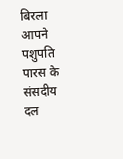बिरला
आपने पशुपति पारस के संसदीय दल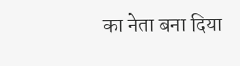का नेता बना दिया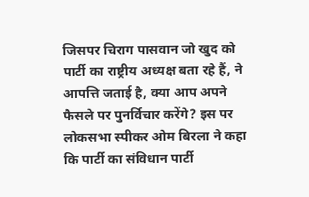जिसपर चिराग पासवान जो खुद को पार्टी का राष्ट्रीय अध्यक्ष बता रहे हैं, ने आपत्ति जताई है, क्या आप अपने फैसले पर पुनर्विचार करेंगे? इस पर लोकसभा स्पीकर ओम बिरला ने कहा कि पार्टी का संविधान पार्टी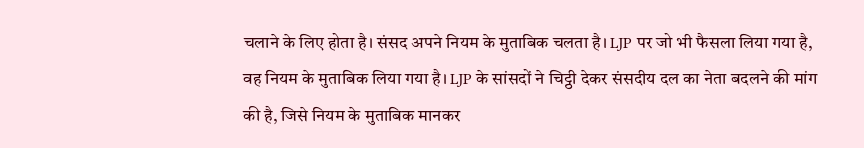चलाने के लिए होता है। संसद अपने नियम के मुताबिक चलता है। LJP पर जो भी फैसला लिया गया है, वह नियम के मुताबिक लिया गया है। LJP के सांसदों ने चिट्ठी देकर संसदीय दल का नेता बदलने की मांग की है, जिसे नियम के मुताबिक मानकर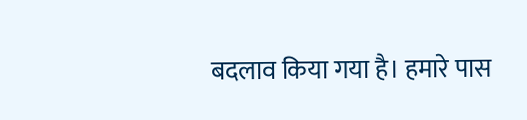बदलाव किया गया है। हमारे पास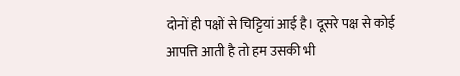दोनों ही पक्षों से चिट्टियां आई है। दूसरे पक्ष से कोई आपत्ति आती है तो हम उसकी भी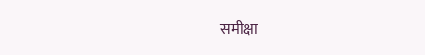समीक्षा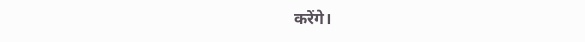करेंगे।